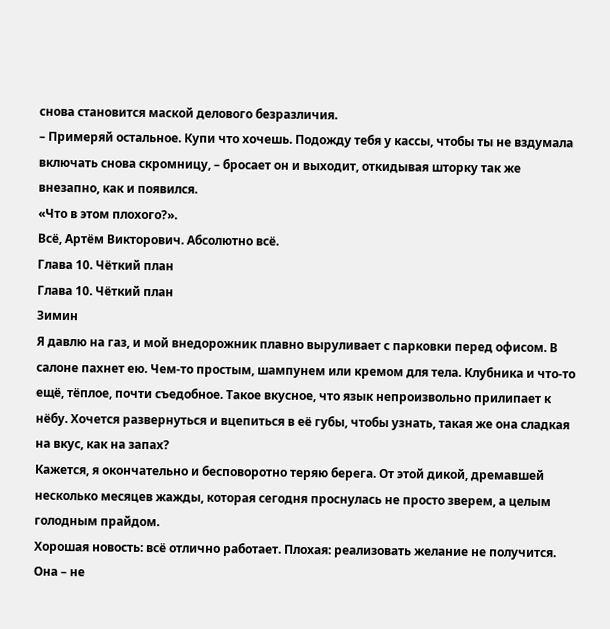снова становится маской делового безразличия.
– Примеряй остальное. Купи что хочешь. Подожду тебя у кассы, чтобы ты не вздумала включать снова скромницу, – бросает он и выходит, откидывая шторку так же внезапно, как и появился.
«Что в этом плохого?».
Всё, Артём Викторович. Абсолютно всё.
Глава 10. Чёткий план
Глава 10. Чёткий план
Зимин
Я давлю на газ, и мой внедорожник плавно выруливает с парковки перед офисом. В салоне пахнет ею. Чем-то простым, шампунем или кремом для тела. Клубника и что-то ещё, тёплое, почти съедобное. Такое вкусное, что язык непроизвольно прилипает к нёбу. Хочется развернуться и вцепиться в её губы, чтобы узнать, такая же она сладкая на вкус, как на запах?
Кажется, я окончательно и бесповоротно теряю берега. От этой дикой, дремавшей несколько месяцев жажды, которая сегодня проснулась не просто зверем, а целым голодным прайдом.
Хорошая новость: всё отлично работает. Плохая: реализовать желание не получится.
Она – не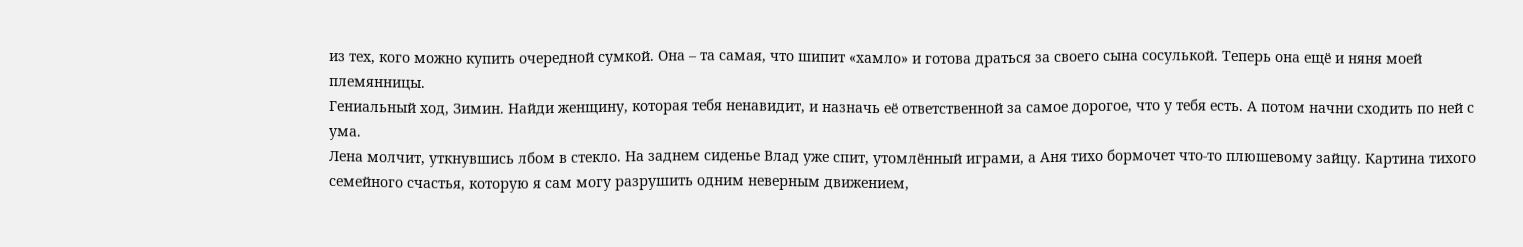из тех, кого можно купить очередной сумкой. Она – та самая, что шипит «хамло» и готова драться за своего сына сосулькой. Теперь она ещё и няня моей племянницы.
Гениальный ход, Зимин. Найди женщину, которая тебя ненавидит, и назначь её ответственной за самое дорогое, что у тебя есть. А потом начни сходить по ней с ума.
Лена молчит, уткнувшись лбом в стекло. На заднем сиденье Влад уже спит, утомлённый играми, а Аня тихо бормочет что-то плюшевому зайцу. Картина тихого семейного счастья, которую я сам могу разрушить одним неверным движением,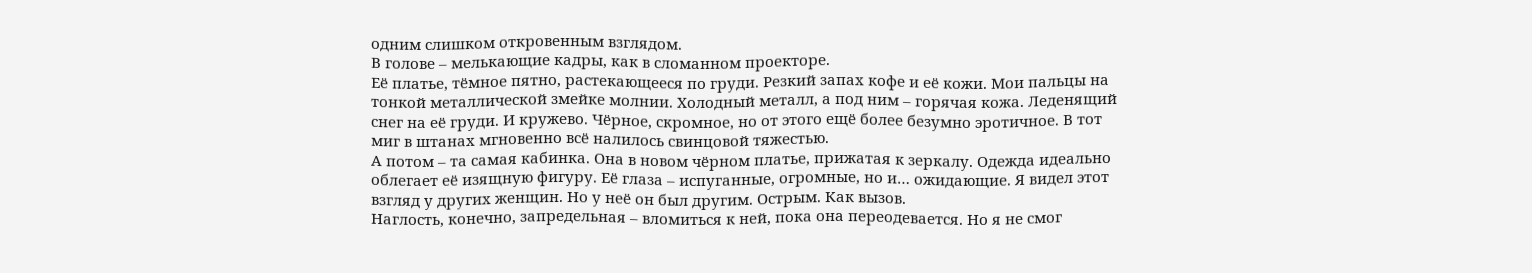одним слишком откровенным взглядом.
В голове – мелькающие кадры, как в сломанном проекторе.
Её платье, тёмное пятно, растекающееся по груди. Резкий запах кофе и её кожи. Мои пальцы на тонкой металлической змейке молнии. Холодный металл, а под ним – горячая кожа. Леденящий снег на её груди. И кружево. Чёрное, скромное, но от этого ещё более безумно эротичное. В тот миг в штанах мгновенно всё налилось свинцовой тяжестью.
А потом – та самая кабинка. Она в новом чёрном платье, прижатая к зеркалу. Одежда идеально облегает её изящную фигуру. Её глаза – испуганные, огромные, но и… ожидающие. Я видел этот взгляд у других женщин. Но у неё он был другим. Острым. Как вызов.
Наглость, конечно, запредельная – вломиться к ней, пока она переодевается. Но я не смог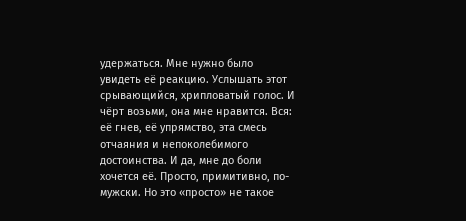удержаться. Мне нужно было увидеть её реакцию. Услышать этот срывающийся, хрипловатый голос. И чёрт возьми, она мне нравится. Вся: её гнев, её упрямство, эта смесь отчаяния и непоколебимого достоинства. И да, мне до боли хочется её. Просто, примитивно, по-мужски. Но это «просто» не такое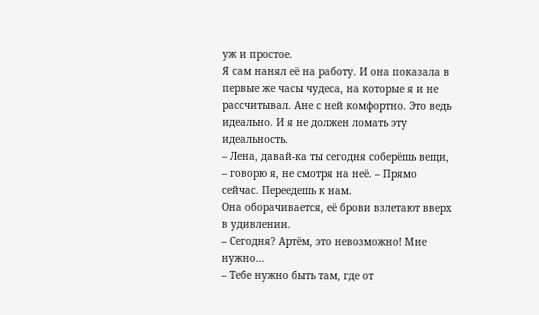уж и простое.
Я сам нанял её на работу. И она показала в первые же часы чудеса, на которые я и не рассчитывал. Ане с ней комфортно. Это ведь идеально. И я не должен ломать эту идеальность.
– Лена, давай-ка ты сегодня соберёшь вещи, – говорю я, не смотря на неё. – Прямо сейчас. Переедешь к нам.
Она оборачивается, её брови взлетают вверх в удивлении.
– Сегодня? Артём, это невозможно! Мне нужно…
– Тебе нужно быть там, где от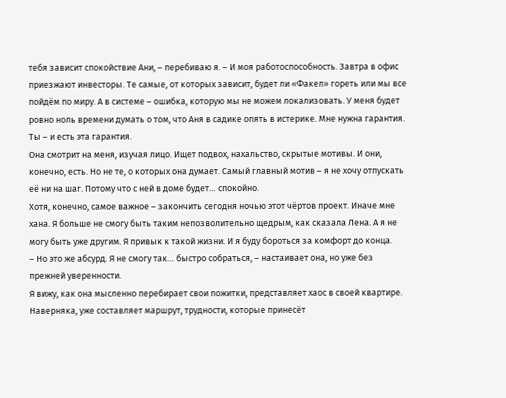тебя зависит спокойствие Ани, – перебиваю я. – И моя работоспособность. Завтра в офис приезжают инвесторы. Те самые, от которых зависит, будет ли «Факел» гореть или мы все пойдём по миру. А в системе – ошибка, которую мы не можем локализовать. У меня будет ровно ноль времени думать о том, что Аня в садике опять в истерике. Мне нужна гарантия. Ты – и есть эта гарантия.
Она смотрит на меня, изучая лицо. Ищет подвох, нахальство, скрытые мотивы. И они, конечно, есть. Но не те, о которых она думает. Самый главный мотив – я не хочу отпускать её ни на шаг. Потому что с ней в доме будет… спокойно.
Хотя, конечно, самое важное – закончить сегодня ночью этот чёртов проект. Иначе мне хана. Я больше не смогу быть таким непозволительно щедрым, как сказала Лена. А я не могу быть уже другим. Я привык к такой жизни. И я буду бороться за комфорт до конца.
– Но это же абсурд. Я не смогу так… быстро собраться, – настаивает она, но уже без прежней уверенности.
Я вижу, как она мысленно перебирает свои пожитки, представляет хаос в своей квартире. Наверняка, уже составляет маршрут, трудности, которые принесёт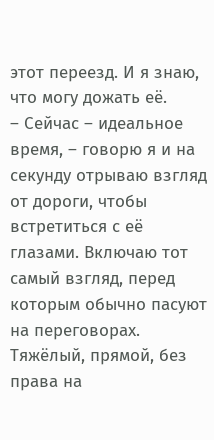этот переезд. И я знаю, что могу дожать её.
– Сейчас – идеальное время, – говорю я и на секунду отрываю взгляд от дороги, чтобы встретиться с её глазами. Включаю тот самый взгляд, перед которым обычно пасуют на переговорах. Тяжёлый, прямой, без права на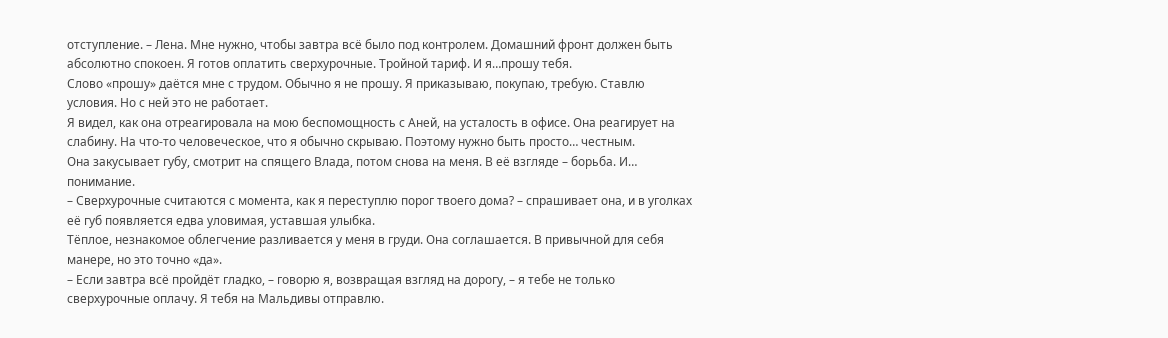отступление. – Лена. Мне нужно, чтобы завтра всё было под контролем. Домашний фронт должен быть абсолютно спокоен. Я готов оплатить сверхурочные. Тройной тариф. И я…прошу тебя.
Слово «прошу» даётся мне с трудом. Обычно я не прошу. Я приказываю, покупаю, требую. Ставлю условия. Но с ней это не работает.
Я видел, как она отреагировала на мою беспомощность с Аней, на усталость в офисе. Она реагирует на слабину. На что-то человеческое, что я обычно скрываю. Поэтому нужно быть просто… честным.
Она закусывает губу, смотрит на спящего Влада, потом снова на меня. В её взгляде – борьба. И… понимание.
– Сверхурочные считаются с момента, как я переступлю порог твоего дома? – спрашивает она, и в уголках её губ появляется едва уловимая, уставшая улыбка.
Тёплое, незнакомое облегчение разливается у меня в груди. Она соглашается. В привычной для себя манере, но это точно «да».
– Если завтра всё пройдёт гладко, – говорю я, возвращая взгляд на дорогу, – я тебе не только сверхурочные оплачу. Я тебя на Мальдивы отправлю.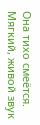Она тихо смеётся. Мягкий, живой звук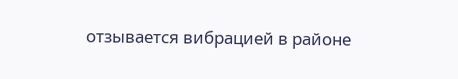отзывается вибрацией в районе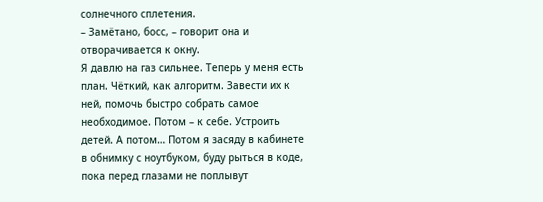солнечного сплетения.
– Замётано, босс, – говорит она и отворачивается к окну.
Я давлю на газ сильнее. Теперь у меня есть план. Чёткий, как алгоритм. Завести их к ней, помочь быстро собрать самое необходимое. Потом – к себе. Устроить детей. А потом… Потом я засяду в кабинете в обнимку с ноутбуком, буду рыться в коде, пока перед глазами не поплывут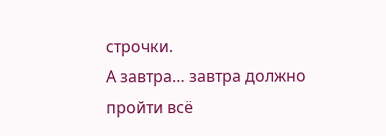строчки.
А завтра… завтра должно пройти всё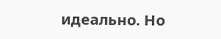идеально. Но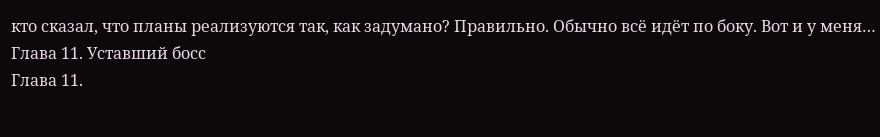кто сказал, что планы реализуются так, как задумано? Правильно. Обычно всё идёт по боку. Вот и у меня…
Глава 11. Уставший босс
Глава 11.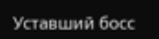Уставший босс